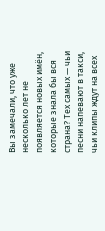Вы замечали, что уже несколько лет не появляется новых имён, которые знала бы вся страна? Тех самых — чьи песни напевают в такси, чьи клипы ждут на всех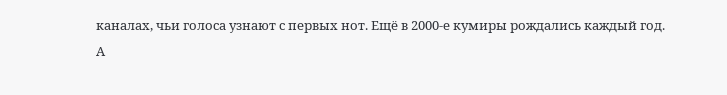каналах, чьи голоса узнают с первых нот. Ещё в 2000-е кумиры рождались каждый год.
А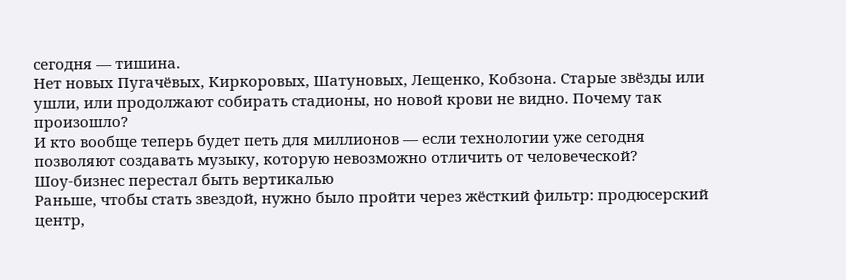сегодня — тишина.
Нет новых Пугачёвых, Киркоровых, Шатуновых, Лещенко, Кобзона. Старые звёзды или ушли, или продолжают собирать стадионы, но новой крови не видно. Почему так произошло?
И кто вообще теперь будет петь для миллионов — если технологии уже сегодня позволяют создавать музыку, которую невозможно отличить от человеческой?
Шоу-бизнес перестал быть вертикалью
Раньше, чтобы стать звездой, нужно было пройти через жёсткий фильтр: продюсерский центр,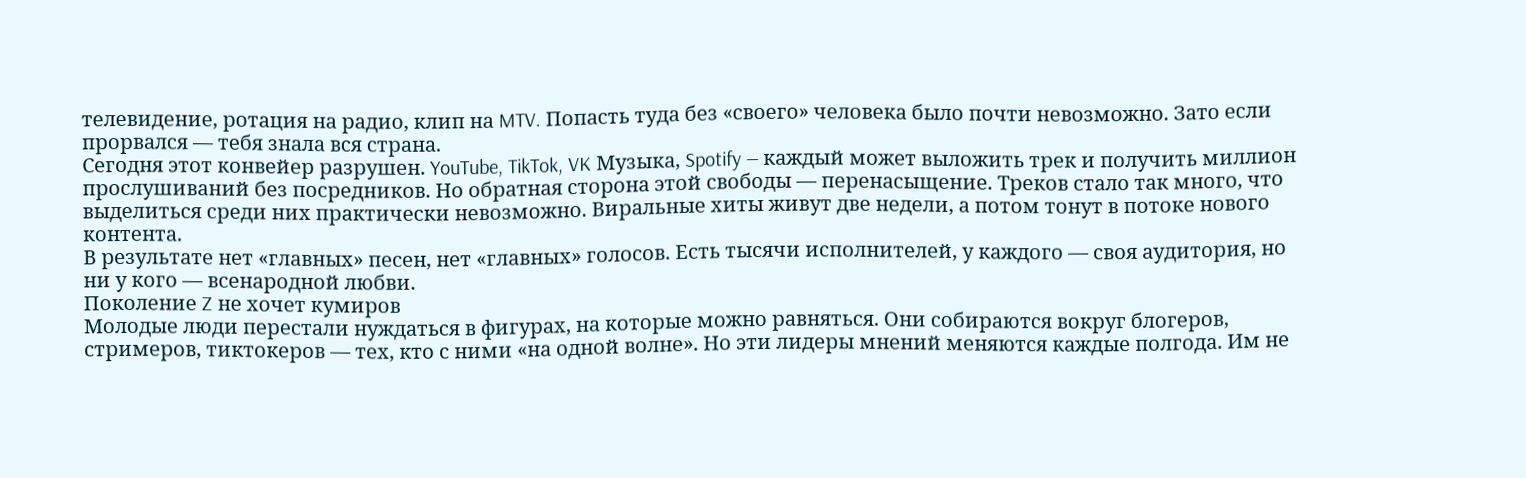телевидение, ротация на радио, клип на MTV. Попасть туда без «своего» человека было почти невозможно. Зато если прорвался — тебя знала вся страна.
Сегодня этот конвейер разрушен. YouTube, TikTok, VK Музыка, Spotify — каждый может выложить трек и получить миллион прослушиваний без посредников. Но обратная сторона этой свободы — перенасыщение. Треков стало так много, что выделиться среди них практически невозможно. Виральные хиты живут две недели, а потом тонут в потоке нового контента.
В результате нет «главных» песен, нет «главных» голосов. Есть тысячи исполнителей, у каждого — своя аудитория, но ни у кого — всенародной любви.
Поколение Z не хочет кумиров
Молодые люди перестали нуждаться в фигурах, на которые можно равняться. Они собираются вокруг блогеров, стримеров, тиктокеров — тех, кто с ними «на одной волне». Но эти лидеры мнений меняются каждые полгода. Им не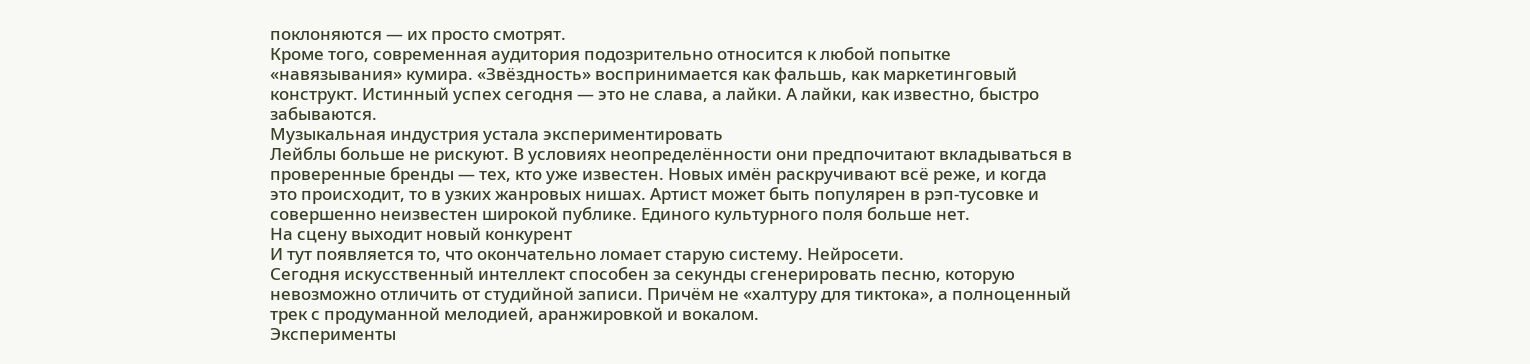поклоняются — их просто смотрят.
Кроме того, современная аудитория подозрительно относится к любой попытке «навязывания» кумира. «Звёздность» воспринимается как фальшь, как маркетинговый конструкт. Истинный успех сегодня — это не слава, а лайки. А лайки, как известно, быстро забываются.
Музыкальная индустрия устала экспериментировать
Лейблы больше не рискуют. В условиях неопределённости они предпочитают вкладываться в проверенные бренды — тех, кто уже известен. Новых имён раскручивают всё реже, и когда это происходит, то в узких жанровых нишах. Артист может быть популярен в рэп-тусовке и совершенно неизвестен широкой публике. Единого культурного поля больше нет.
На сцену выходит новый конкурент
И тут появляется то, что окончательно ломает старую систему. Нейросети.
Сегодня искусственный интеллект способен за секунды сгенерировать песню, которую невозможно отличить от студийной записи. Причём не «халтуру для тиктока», а полноценный трек с продуманной мелодией, аранжировкой и вокалом.
Эксперименты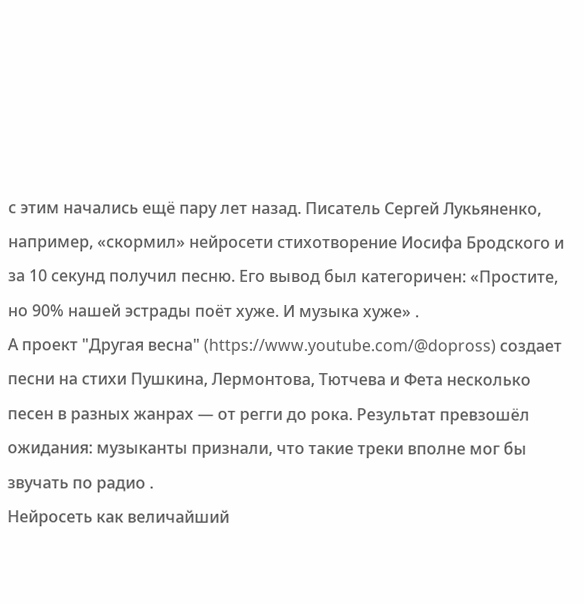с этим начались ещё пару лет назад. Писатель Сергей Лукьяненко, например, «скормил» нейросети стихотворение Иосифа Бродского и за 10 секунд получил песню. Его вывод был категоричен: «Простите, но 90% нашей эстрады поёт хуже. И музыка хуже» .
А проект "Другая весна" (https://www.youtube.com/@dopross) создает песни на стихи Пушкина, Лермонтова, Тютчева и Фета несколько песен в разных жанрах — от регги до рока. Результат превзошёл ожидания: музыканты признали, что такие треки вполне мог бы звучать по радио .
Нейросеть как величайший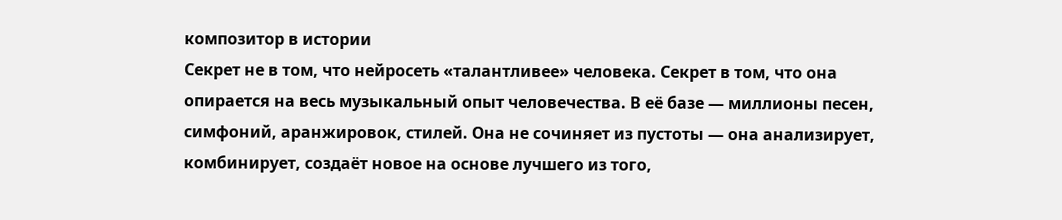композитор в истории
Секрет не в том, что нейросеть «талантливее» человека. Секрет в том, что она опирается на весь музыкальный опыт человечества. В её базе — миллионы песен, симфоний, аранжировок, стилей. Она не сочиняет из пустоты — она анализирует, комбинирует, создаёт новое на основе лучшего из того,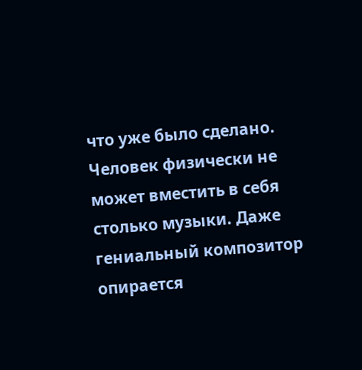что уже было сделано.
Человек физически не может вместить в себя столько музыки. Даже гениальный композитор опирается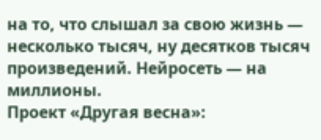на то, что слышал за свою жизнь — несколько тысяч, ну десятков тысяч произведений. Нейросеть — на миллионы.
Проект «Другая весна»: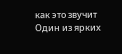как это звучит
Один из ярких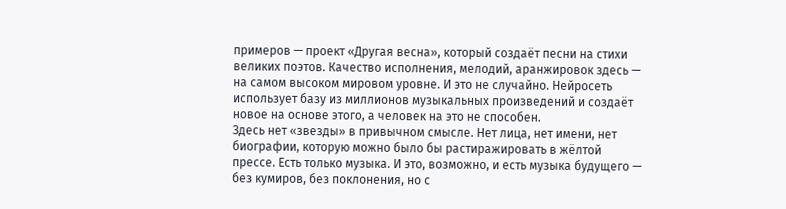примеров — проект «Другая весна», который создаёт песни на стихи великих поэтов. Качество исполнения, мелодий, аранжировок здесь — на самом высоком мировом уровне. И это не случайно. Нейросеть использует базу из миллионов музыкальных произведений и создаёт новое на основе этого, а человек на это не способен.
Здесь нет «звезды» в привычном смысле. Нет лица, нет имени, нет биографии, которую можно было бы растиражировать в жёлтой прессе. Есть только музыка. И это, возможно, и есть музыка будущего — без кумиров, без поклонения, но с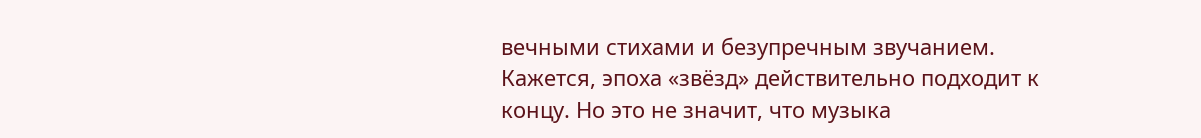вечными стихами и безупречным звучанием.
Кажется, эпоха «звёзд» действительно подходит к концу. Но это не значит, что музыка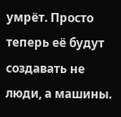умрёт. Просто теперь её будут создавать не люди, а машины.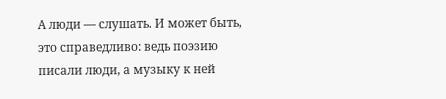А люди — слушать. И может быть, это справедливо: ведь поэзию писали люди, а музыку к ней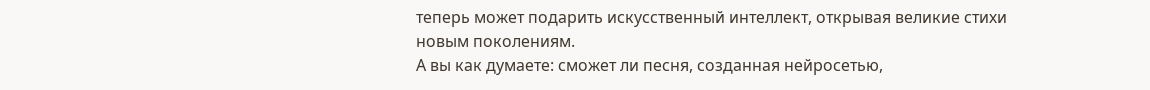теперь может подарить искусственный интеллект, открывая великие стихи новым поколениям.
А вы как думаете: сможет ли песня, созданная нейросетью,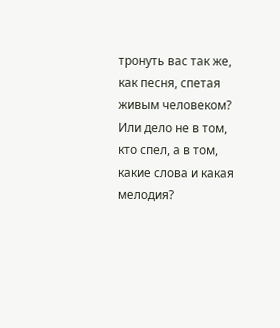тронуть вас так же, как песня, спетая живым человеком? Или дело не в том, кто спел, а в том, какие слова и какая мелодия?